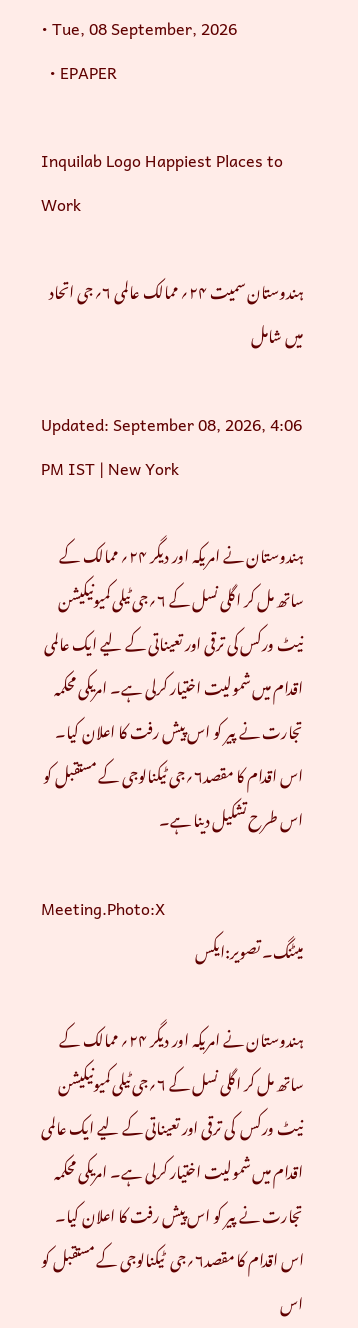• Tue, 08 September, 2026
  • EPAPER

Inquilab Logo Happiest Places to Work

ہندوستان سمیت ۲۴؍ ممالک عالمی ۶؍جی اتحاد میں شامل

Updated: September 08, 2026, 4:06 PM IST | New York

ہندوستان نے امریکہ اور دیگر ۲۴؍ ممالک کے ساتھ مل کر اگلی نسل کے ۶؍جی ٹیلی کمیونیکیشن نیٹ ورکس کی ترقی اور تعیناتی کے لیے ایک عالمی اقدام میں شمولیت اختیار کرلی ہے۔ امریکی محکمہ تجارت نے پیر کو اس پیش رفت کا اعلان کیا۔ اس اقدام کا مقصد۶؍جی ٹیکنالوجی کے مستقبل کو اس طرح تشکیل دینا ہے۔

Meeting.Photo:X
میٹنگ۔ تصویر:ایکس

ہندوستان نے امریکہ اور دیگر ۲۴؍ ممالک کے ساتھ مل کر اگلی نسل کے ۶؍جی ٹیلی کمیونیکیشن نیٹ ورکس  کی ترقی اور تعیناتی کے لیے ایک عالمی اقدام میں شمولیت اختیار کرلی ہے۔ امریکی محکمہ تجارت نے پیر کو اس پیش رفت کا اعلان کیا۔ اس اقدام کا مقصد۶؍جی  ٹیکنالوجی کے مستقبل کو اس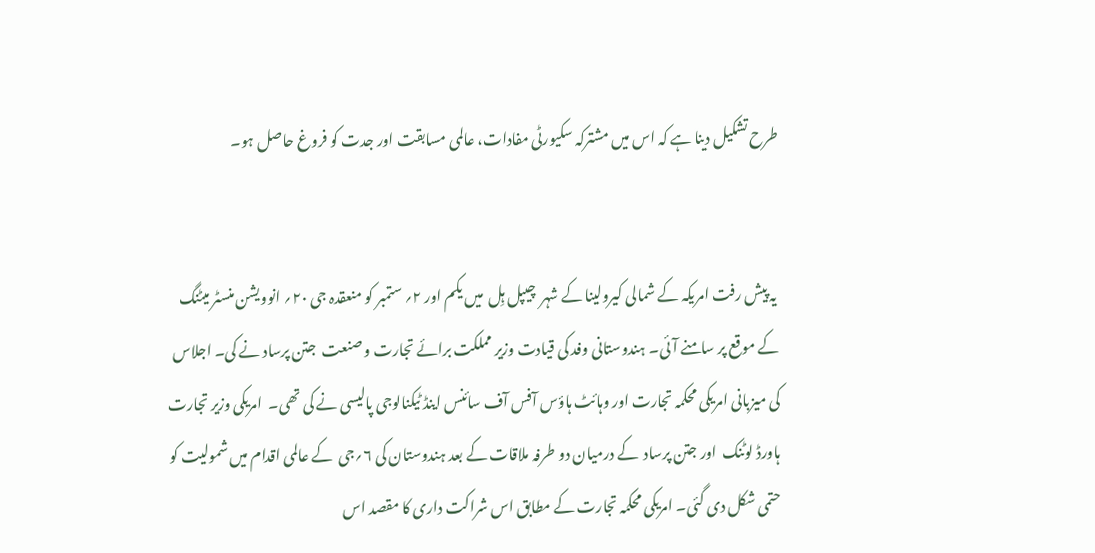طرح تشکیل دینا ہے کہ اس میں مشترکہ سکیورٹی مفادات، عالمی مسابقت اور جدت کو فروغ حاصل ہو۔


 یہ پیش رفت امریکہ کے شمالی کیرولینا کے شہر  چیپل ہِل  میں یکم اور ۲؍ ستمبر کو منعقدہ جی ۲۰؍ انوویشن منسٹر میٹنگ کے موقع پر سامنے آئی۔ ہندوستانی وفد کی قیادت وزیر مملکت برائے تجارت و صنعت  جتن پرساد نے کی۔ اجلاس کی میزبانی امریکی محکمہ تجارت اور وہائٹ ہاؤس آفس آف سائنس اینڈ ٹیکنالوجی پالیسی نے کی تھی۔  امریکی وزیر تجارت  ہاورڈ لوٹنک  اور جتن پرساد  کے درمیان دو طرفہ ملاقات کے بعد ہندوستان کی ۶؍جی  کے عالمی اقدام میں شمولیت کو حتمی شکل دی گئی۔ امریکی محکمہ تجارت کے مطابق اس شراکت داری کا مقصد اس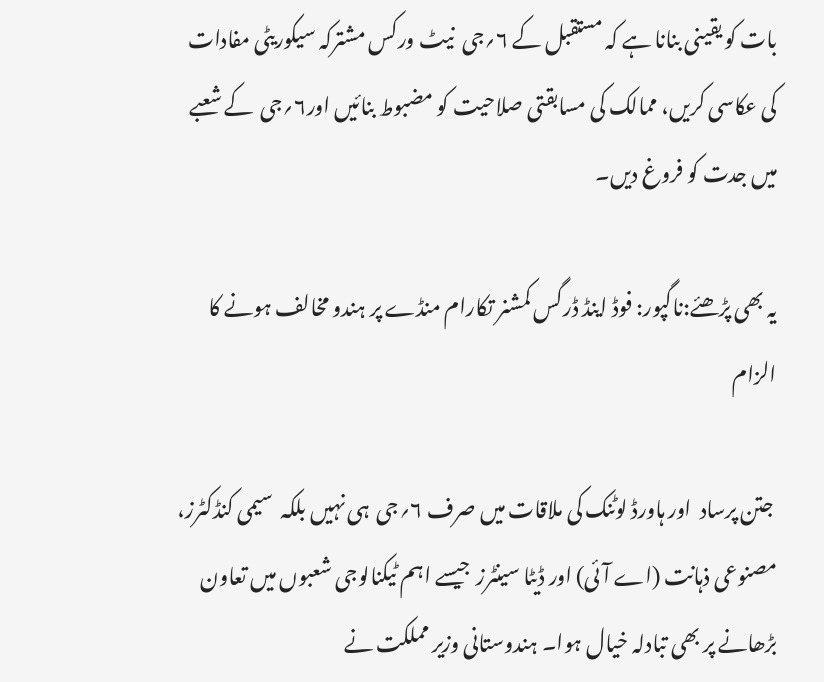بات کو یقینی بنانا ہے کہ مستقبل کے ۶؍جی  نیٹ ورکس مشترکہ سیکوریٹی مفادات کی عکاسی کریں، ممالک کی مسابقتی صلاحیت کو مضبوط بنائیں اور۶؍جی  کے شعبے میں جدت کو فروغ دیں۔

یہ بھی پڑھئے:ناگپور: فوڈ اینڈ ڈرگس کمشنر تکارام منڈے پر ہندو مخالف ہونے کا الزام

 جتن پرساد  اور ہاورڈ لوٹنک کی ملاقات میں صرف ۶؍جی  ہی نہیں بلکہ  سیمی کنڈکٹرز، مصنوعی ذہانت (اے آئی) اور ڈیٹا سینٹرز  جیسے اہم ٹیکنالوجی شعبوں میں تعاون بڑھانے پر بھی تبادلہ خیال ہوا۔ ہندوستانی وزیر مملکت نے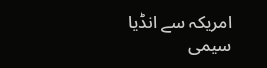امریکہ سے انڈیا سیمی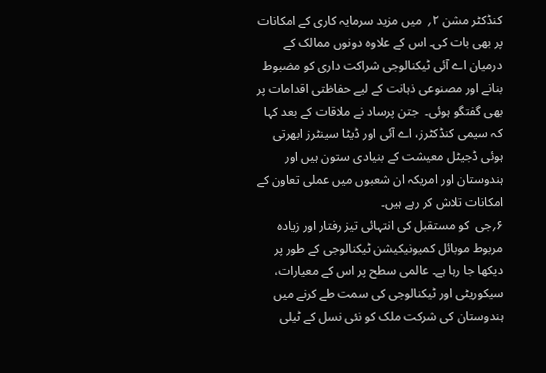کنڈکٹر مشن ۲؍  میں مزید سرمایہ کاری کے امکانات پر بھی بات کی۔ اس کے علاوہ دونوں ممالک کے درمیان اے آئی ٹیکنالوجی شراکت داری کو مضبوط بنانے اور مصنوعی ذہانت کے لیے حفاظتی اقدامات پر بھی گفتگو ہوئی۔  جتن پرساد نے ملاقات کے بعد کہا کہ سیمی کنڈکٹرز، اے آئی اور ڈیٹا سینٹرز ابھرتی ہوئی ڈجیٹل معیشت کے بنیادی ستون ہیں اور ہندوستان اور امریکہ ان شعبوں میں عملی تعاون کے امکانات تلاش کر رہے ہیں۔
۶؍جی  کو مستقبل کی انتہائی تیز رفتار اور زیادہ مربوط موبائل کمیونیکیشن ٹیکنالوجی کے طور پر دیکھا جا رہا ہے۔ عالمی سطح پر اس کے معیارات، سیکوریٹی اور ٹیکنالوجی کی سمت طے کرنے میں ہندوستان کی شرکت ملک کو نئی نسل کے ٹیلی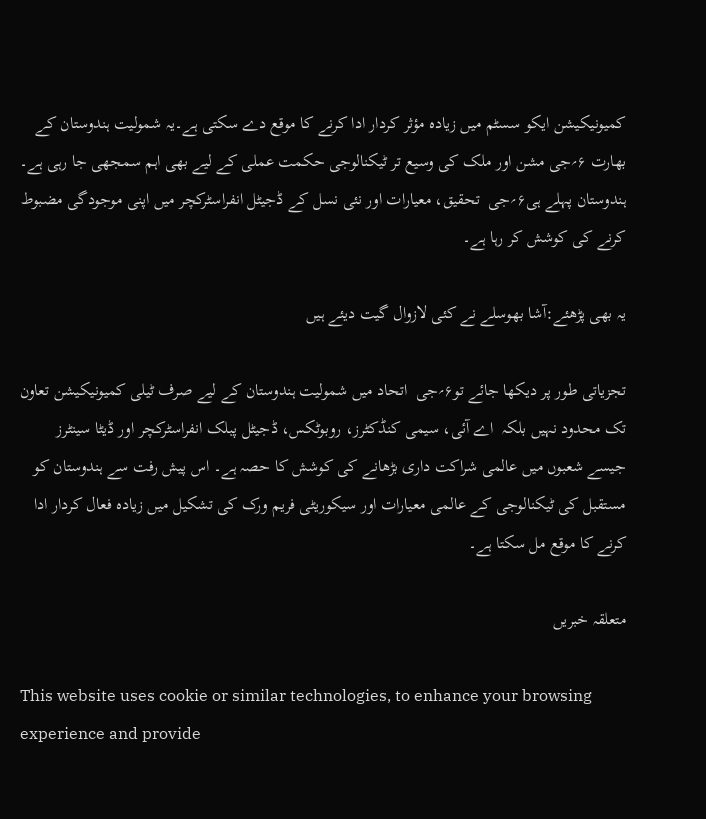کمیونیکیشن ایکو سسٹم میں زیادہ مؤثر کردار ادا کرنے کا موقع دے سکتی ہے۔یہ شمولیت ہندوستان کے بھارت ۶؍جی مشن اور ملک کی وسیع تر ٹیکنالوجی حکمت عملی کے لیے بھی اہم سمجھی جا رہی ہے۔ ہندوستان پہلے ہی۶؍جی  تحقیق، معیارات اور نئی نسل کے ڈجیٹل انفراسٹرکچر میں اپنی موجودگی مضبوط کرنے کی کوشش کر رہا ہے۔

یہ بھی پڑھئے:آشا بھوسلے نے کئی لازوال گیت دیئے ہیں

تجزیاتی طور پر دیکھا جائے تو۶؍جی  اتحاد میں شمولیت ہندوستان کے لیے صرف ٹیلی کمیونیکیشن تعاون تک محدود نہیں بلکہ  اے آئی، سیمی کنڈکٹرز، روبوٹکس، ڈجیٹل پبلک انفراسٹرکچر اور ڈیٹا سینٹرز  جیسے شعبوں میں عالمی شراکت داری بڑھانے کی کوشش کا حصہ ہے۔ اس پیش رفت سے ہندوستان کو مستقبل کی ٹیکنالوجی کے عالمی معیارات اور سیکوریٹی فریم ورک کی تشکیل میں زیادہ فعال کردار ادا کرنے کا موقع مل سکتا ہے۔

متعلقہ خبریں

This website uses cookie or similar technologies, to enhance your browsing experience and provide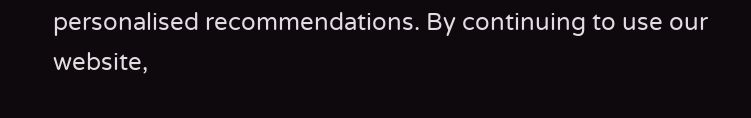personalised recommendations. By continuing to use our website,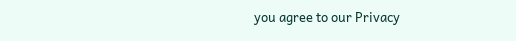you agree to our Privacy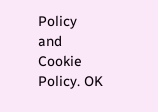Policy and Cookie Policy. OK